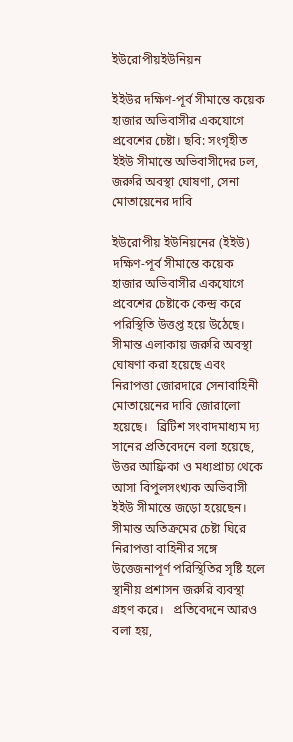ইউরোপীয়ইউনিয়ন

ইইউর দক্ষিণ-পূর্ব সীমান্তে কয়েক হাজার অভিবাসীর একযোগে প্রবেশের চেষ্টা। ছবি: সংগৃহীত
ইইউ সীমান্তে অভিবাসীদের ঢল, জরুরি অবস্থা ঘোষণা, সেনা মোতায়েনের দাবি

ইউরোপীয় ইউনিয়নের (ইইউ) দক্ষিণ-পূর্ব সীমান্তে কয়েক হাজার অভিবাসীর একযোগে প্রবেশের চেষ্টাকে কেন্দ্র করে পরিস্থিতি উত্তপ্ত হয়ে উঠেছে। সীমান্ত এলাকায় জরুরি অবস্থা ঘোষণা করা হয়েছে এবং নিরাপত্তা জোরদারে সেনাবাহিনী মোতায়েনের দাবি জোরালো হয়েছে।   ব্রিটিশ সংবাদমাধ্যম দ্য সানের প্রতিবেদনে বলা হয়েছে, উত্তর আফ্রিকা ও মধ্যপ্রাচ্য থেকে আসা বিপুলসংখ্যক অভিবাসী ইইউ সীমান্তে জড়ো হয়েছেন। সীমান্ত অতিক্রমের চেষ্টা ঘিরে নিরাপত্তা বাহিনীর সঙ্গে উত্তেজনাপূর্ণ পরিস্থিতির সৃষ্টি হলে স্থানীয় প্রশাসন জরুরি ব্যবস্থা গ্রহণ করে।   প্রতিবেদনে আরও বলা হয়,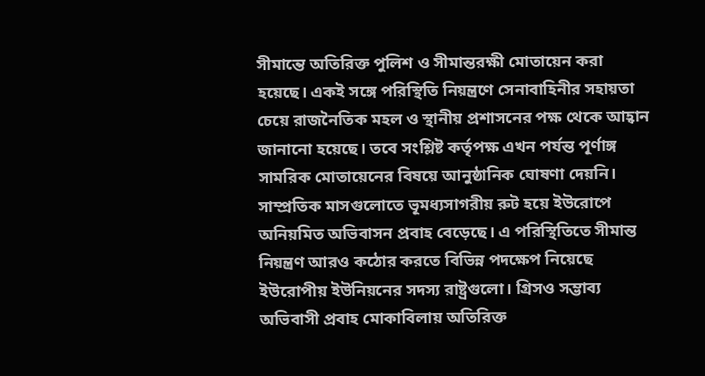সীমান্তে অতিরিক্ত পুলিশ ও সীমান্তরক্ষী মোতায়েন করা হয়েছে। একই সঙ্গে পরিস্থিতি নিয়ন্ত্রণে সেনাবাহিনীর সহায়তা চেয়ে রাজনৈতিক মহল ও স্থানীয় প্রশাসনের পক্ষ থেকে আহ্বান জানানো হয়েছে। তবে সংশ্লিষ্ট কর্তৃপক্ষ এখন পর্যন্ত পূর্ণাঙ্গ সামরিক মোতায়েনের বিষয়ে আনুষ্ঠানিক ঘোষণা দেয়নি।   সাম্প্রতিক মাসগুলোতে ভূমধ্যসাগরীয় রুট হয়ে ইউরোপে অনিয়মিত অভিবাসন প্রবাহ বেড়েছে। এ পরিস্থিতিতে সীমান্ত নিয়ন্ত্রণ আরও কঠোর করতে বিভিন্ন পদক্ষেপ নিয়েছে ইউরোপীয় ইউনিয়নের সদস্য রাষ্ট্রগুলো। গ্রিসও সম্ভাব্য অভিবাসী প্রবাহ মোকাবিলায় অতিরিক্ত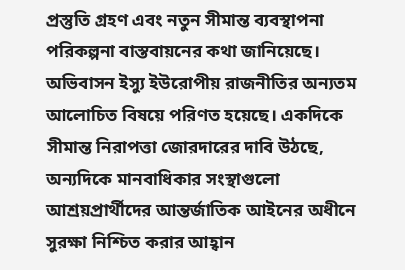প্রস্তুতি গ্রহণ এবং নতুন সীমান্ত ব্যবস্থাপনা পরিকল্পনা বাস্তবায়নের কথা জানিয়েছে।    অভিবাসন ইস্যু ইউরোপীয় রাজনীতির অন্যতম আলোচিত বিষয়ে পরিণত হয়েছে। একদিকে সীমান্ত নিরাপত্তা জোরদারের দাবি উঠছে, অন্যদিকে মানবাধিকার সংস্থাগুলো আশ্রয়প্রার্থীদের আন্তর্জাতিক আইনের অধীনে সুরক্ষা নিশ্চিত করার আহ্বান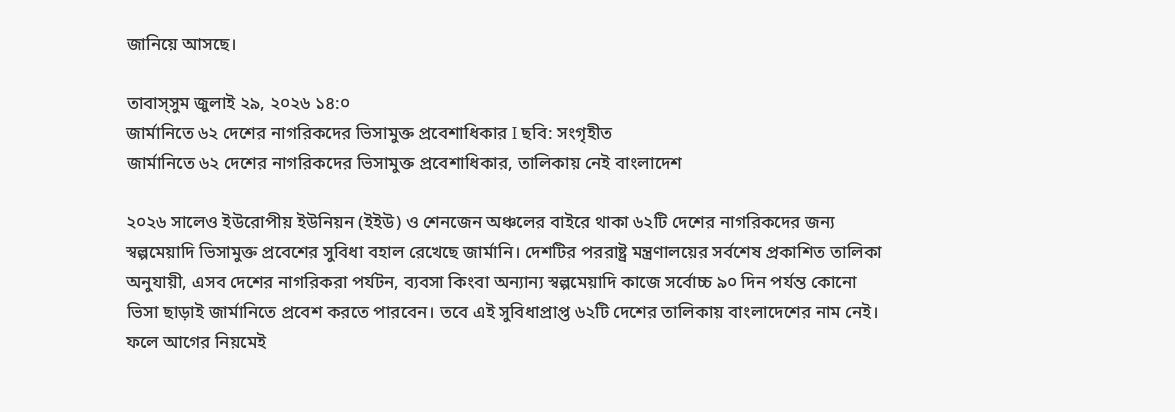জানিয়ে আসছে।

তাবাস্সুম জুলাই ২৯, ২০২৬ ১৪:০
জার্মানিতে ৬২ দেশের নাগরিকদের ভিসামুক্ত প্রবেশাধিকার I ছবি: সংগৃহীত
জার্মানিতে ৬২ দেশের নাগরিকদের ভিসামুক্ত প্রবেশাধিকার, তালিকায় নেই বাংলাদেশ

২০২৬ সালেও ইউরোপীয় ইউনিয়ন (ইইউ) ও শেনজেন অঞ্চলের বাইরে থাকা ৬২টি দেশের নাগরিকদের জন্য স্বল্পমেয়াদি ভিসামুক্ত প্রবেশের সুবিধা বহাল রেখেছে জার্মানি। দেশটির পররাষ্ট্র মন্ত্রণালয়ের সর্বশেষ প্রকাশিত তালিকা অনুযায়ী, এসব দেশের নাগরিকরা পর্যটন, ব্যবসা কিংবা অন্যান্য স্বল্পমেয়াদি কাজে সর্বোচ্চ ৯০ দিন পর্যন্ত কোনো ভিসা ছাড়াই জার্মানিতে প্রবেশ করতে পারবেন। তবে এই সুবিধাপ্রাপ্ত ৬২টি দেশের তালিকায় বাংলাদেশের নাম নেই। ফলে আগের নিয়মেই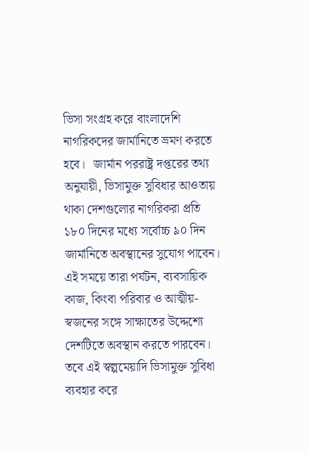ভিসা সংগ্রহ করে বাংলাদেশি নাগরিকদের জার্মানিতে ভ্রমণ করতে হবে।   জার্মান পররাষ্ট্র দপ্তরের তথ্য অনুযায়ী, ভিসামুক্ত সুবিধার আওতায় থাকা দেশগুলোর নাগরিকরা প্রতি ১৮০ দিনের মধ্যে সর্বোচ্চ ৯০ দিন জার্মানিতে অবস্থানের সুযোগ পাবেন। এই সময়ে তারা পর্যটন, ব্যবসায়িক কাজ, কিংবা পরিবার ও আত্মীয়-স্বজনের সঙ্গে সাক্ষাতের উদ্দেশ্যে দেশটিতে অবস্থান করতে পারবেন। তবে এই স্বল্পমেয়াদি ভিসামুক্ত সুবিধা ব্যবহার করে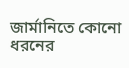জার্মানিতে কোনো ধরনের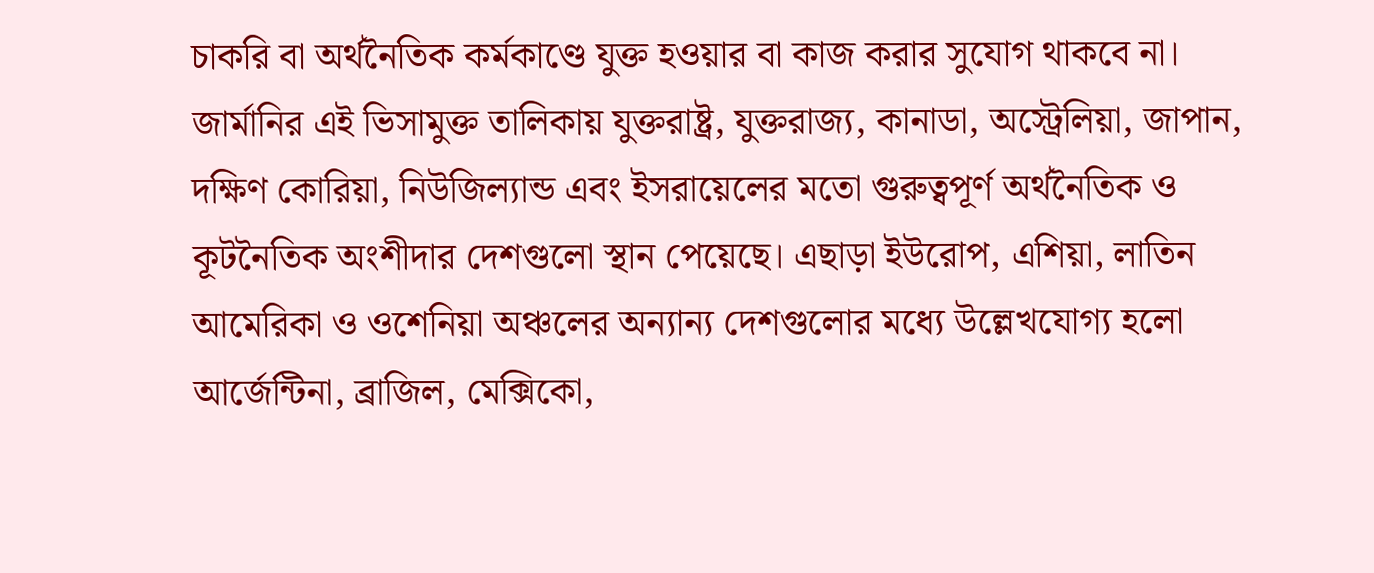চাকরি বা অর্থনৈতিক কর্মকাণ্ডে যুক্ত হওয়ার বা কাজ করার সুযোগ থাকবে না।   জার্মানির এই ভিসামুক্ত তালিকায় যুক্তরাষ্ট্র, যুক্তরাজ্য, কানাডা, অস্ট্রেলিয়া, জাপান, দক্ষিণ কোরিয়া, নিউজিল্যান্ড এবং ইসরায়েলের মতো গুরুত্বপূর্ণ অর্থনৈতিক ও কূটনৈতিক অংশীদার দেশগুলো স্থান পেয়েছে। এছাড়া ইউরোপ, এশিয়া, লাতিন আমেরিকা ও ওশেনিয়া অঞ্চলের অন্যান্য দেশগুলোর মধ্যে উল্লেখযোগ্য হলো আর্জেন্টিনা, ব্রাজিল, মেক্সিকো,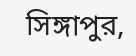সিঙ্গাপুর,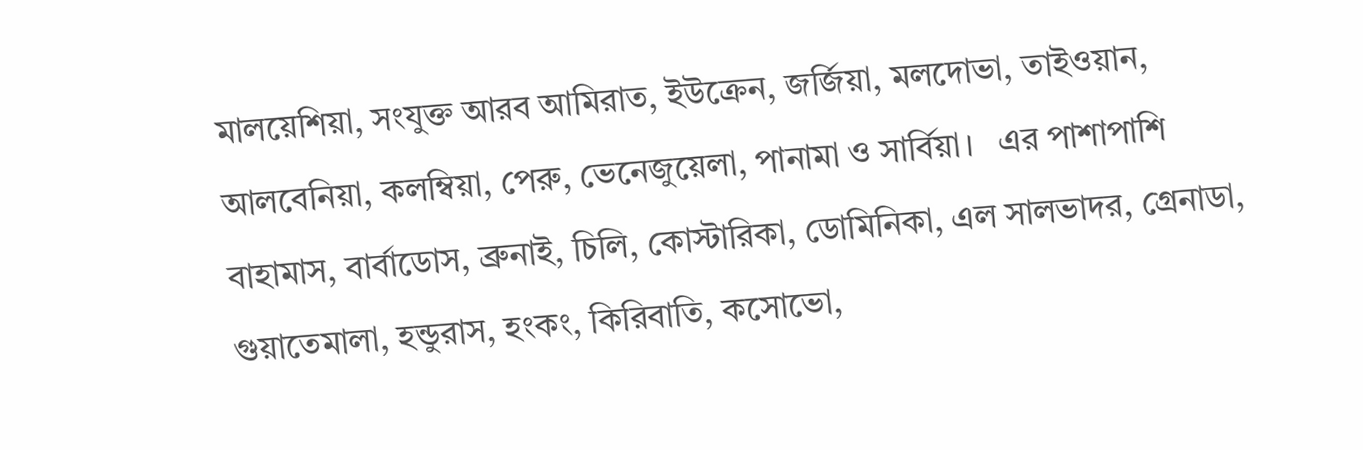মালয়েশিয়া, সংযুক্ত আরব আমিরাত, ইউক্রেন, জর্জিয়া, মলদোভা, তাইওয়ান, আলবেনিয়া, কলম্বিয়া, পেরু, ভেনেজুয়েলা, পানামা ও সার্বিয়া।   এর পাশাপাশি বাহামাস, বার্বাডোস, ব্রুনাই, চিলি, কোস্টারিকা, ডোমিনিকা, এল সালভাদর, গ্রেনাডা, গুয়াতেমালা, হন্ডুরাস, হংকং, কিরিবাতি, কসোভো,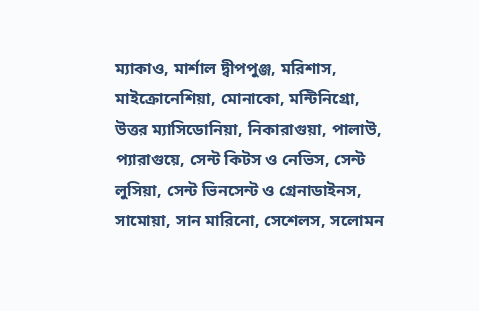ম্যাকাও, মার্শাল দ্বীপপুঞ্জ, মরিশাস, মাইক্রোনেশিয়া, মোনাকো, মন্টিনিগ্রো, উত্তর ম্যাসিডোনিয়া, নিকারাগুয়া, পালাউ, প্যারাগুয়ে, সেন্ট কিটস ও নেভিস, সেন্ট লুসিয়া, সেন্ট ভিনসেন্ট ও গ্রেনাডাইনস, সামোয়া, সান মারিনো, সেশেলস, সলোমন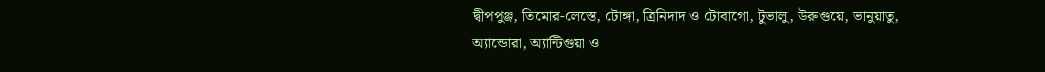দ্বীপপুঞ্জ, তিমোর-লেস্তে, টোঙ্গা, ত্রিনিদাদ ও টোবাগো, টুভালু, উরুগুয়ে, ভানুয়াতু, অ্যান্ডোরা, অ্যান্টিগুয়া ও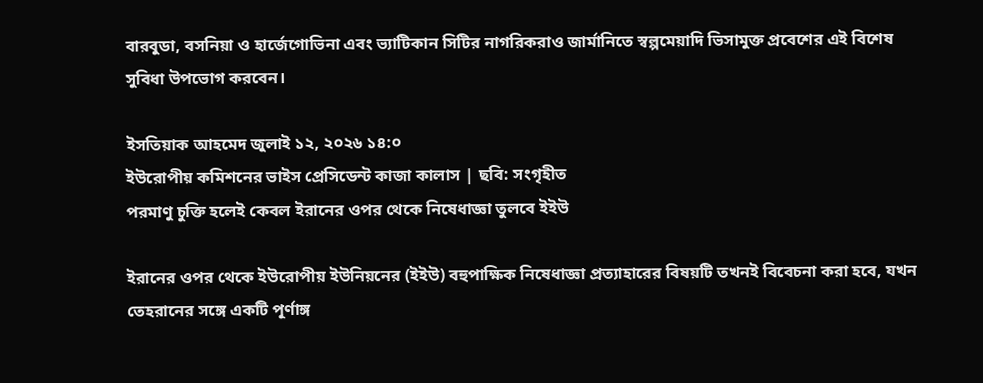বারবুডা, বসনিয়া ও হার্জেগোভিনা এবং ভ্যাটিকান সিটির নাগরিকরাও জার্মানিতে স্বল্পমেয়াদি ভিসামুক্ত প্রবেশের এই বিশেষ সুবিধা উপভোগ করবেন।

ইসতিয়াক আহমেদ জুলাই ১২, ২০২৬ ১৪:০
ইউরোপীয় কমিশনের ভাইস প্রেসিডেন্ট কাজা কালাস | ছবি: সংগৃহীত
পরমাণু চুক্তি হলেই কেবল ইরানের ওপর থেকে নিষেধাজ্ঞা তুলবে ইইউ

ইরানের ওপর থেকে ইউরোপীয় ইউনিয়নের (ইইউ) বহুপাক্ষিক নিষেধাজ্ঞা প্রত্যাহারের বিষয়টি তখনই বিবেচনা করা হবে, যখন তেহরানের সঙ্গে একটি পূর্ণাঙ্গ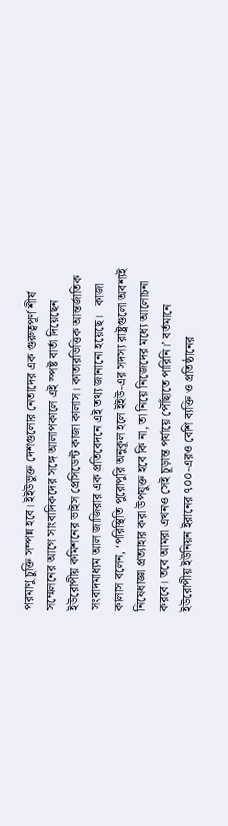পরমাণু চুক্তি সম্পন্ন হবে। ইইউভুক্ত দেশগুলোর নেতাদের এক গুরুত্বপূর্ণ শীর্ষ সম্মেলনের আগে সাংবাদিকদের সঙ্গে আলাপকালে এই স্পষ্ট বার্তা দিয়েছেন ইউরোপীয় কমিশনের ভাইস প্রেসিডেন্ট কাজা কালাস। কাতারভিত্তিক আন্তর্জাতিক সংবাদমাধ্যম আল জাজিরার এক প্রতিবেদনে এই তথ্য জানানো হয়েছে।   কাজা কালাস বলেন, ‘পরিস্থিতি পুরোপুরি অনুকূল হলে ইইউ-এর সদস্য রাষ্ট্রগুলো অবশ্যই নিষেধাজ্ঞা প্রত্যাহার করা উপযুক্ত হবে কি না, তা নিয়ে নিজেদের মধ্যে আলোচনা করবে। তবে আমরা এখনও সেই চূড়ান্ত পর্যায়ে পৌঁছাতে পারিনি।’ বর্তমানে ইউরোপীয় ইউনিয়ন ইরানের ৭০০-এরও বেশি ব্যক্তি ও প্রতিষ্ঠানের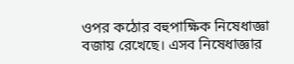ওপর কঠোর বহুপাক্ষিক নিষেধাজ্ঞা বজায় রেখেছে। এসব নিষেধাজ্ঞার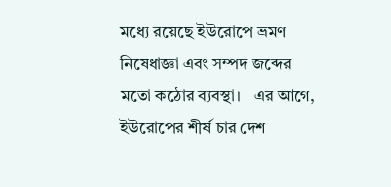মধ্যে রয়েছে ইউরোপে ভ্রমণ নিষেধাজ্ঞা এবং সম্পদ জব্দের মতো কঠোর ব্যবস্থা।   এর আগে, ইউরোপের শীর্ষ চার দেশ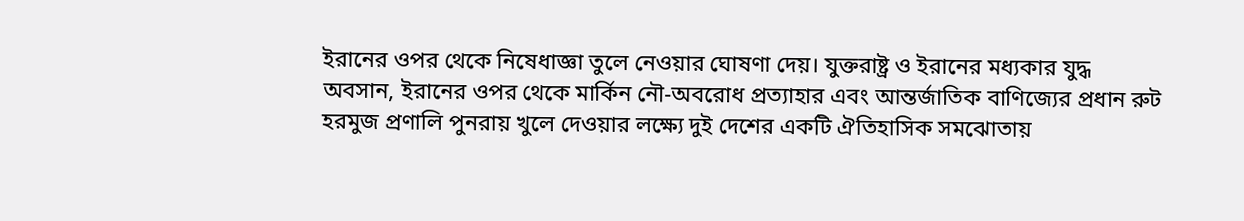ইরানের ওপর থেকে নিষেধাজ্ঞা তুলে নেওয়ার ঘোষণা দেয়। যুক্তরাষ্ট্র ও ইরানের মধ্যকার যুদ্ধ অবসান, ইরানের ওপর থেকে মার্কিন নৌ-অবরোধ প্রত্যাহার এবং আন্তর্জাতিক বাণিজ্যের প্রধান রুট হরমুজ প্রণালি পুনরায় খুলে দেওয়ার লক্ষ্যে দুই দেশের একটি ঐতিহাসিক সমঝোতায়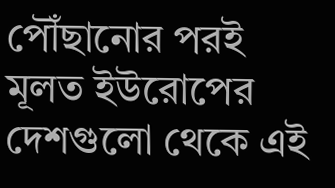পৌঁছানোর পরই মূলত ইউরোপের দেশগুলো থেকে এই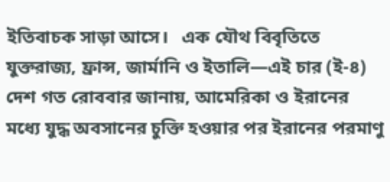ইতিবাচক সাড়া আসে।   এক যৌথ বিবৃতিতে যুক্তরাজ্য, ফ্রান্স, জার্মানি ও ইতালি—এই চার (ই-৪) দেশ গত রোববার জানায়, আমেরিকা ও ইরানের মধ্যে যুদ্ধ অবসানের চুক্তি হওয়ার পর ইরানের পরমাণু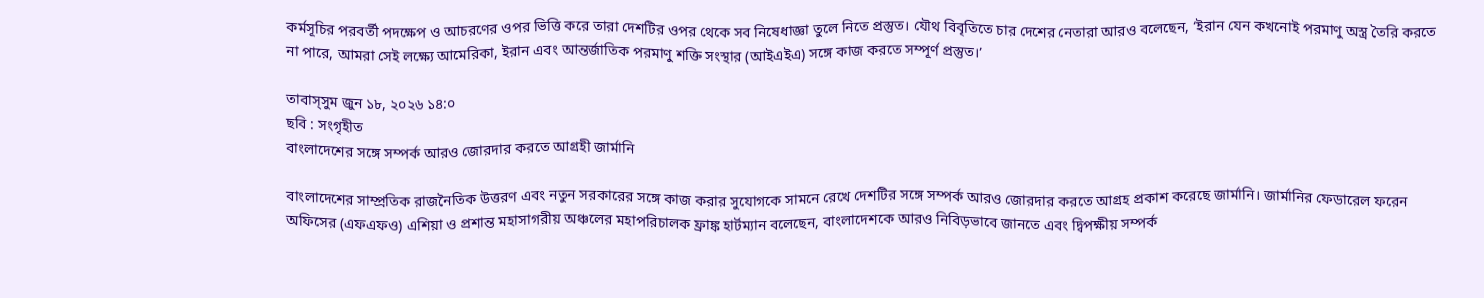কর্মসূচির পরবর্তী পদক্ষেপ ও আচরণের ওপর ভিত্তি করে তারা দেশটির ওপর থেকে সব নিষেধাজ্ঞা তুলে নিতে প্রস্তুত। যৌথ বিবৃতিতে চার দেশের নেতারা আরও বলেছেন, ‘ইরান যেন কখনোই পরমাণু অস্ত্র তৈরি করতে না পারে, আমরা সেই লক্ষ্যে আমেরিকা, ইরান এবং আন্তর্জাতিক পরমাণু শক্তি সংস্থার (আইএইএ) সঙ্গে কাজ করতে সম্পূর্ণ প্রস্তুত।’

তাবাস্সুম জুন ১৮, ২০২৬ ১৪:০
ছবি : সংগৃহীত
বাংলাদেশের সঙ্গে সম্পর্ক আরও জোরদার করতে আগ্রহী জার্মানি

বাংলাদেশের সাম্প্রতিক রাজনৈতিক উত্তরণ এবং নতুন সরকারের সঙ্গে কাজ করার সুযোগকে সামনে রেখে দেশটির সঙ্গে সম্পর্ক আরও জোরদার করতে আগ্রহ প্রকাশ করেছে জার্মানি। জার্মানির ফেডারেল ফরেন অফিসের (এফএফও) এশিয়া ও প্রশান্ত মহাসাগরীয় অঞ্চলের মহাপরিচালক ফ্রাঙ্ক হার্টম্যান বলেছেন, বাংলাদেশকে আরও নিবিড়ভাবে জানতে এবং দ্বিপক্ষীয় সম্পর্ক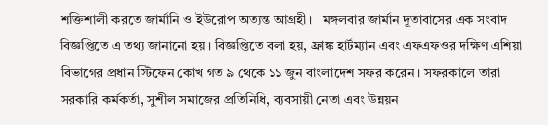শক্তিশালী করতে জার্মানি ও ইউরোপ অত্যন্ত আগ্রহী।   মঙ্গলবার জার্মান দূতাবাসের এক সংবাদ বিজ্ঞপ্তিতে এ তথ্য জানানো হয়। বিজ্ঞপ্তিতে বলা হয়, ফ্রাঙ্ক হার্টম্যান এবং এফএফওর দক্ষিণ এশিয়া বিভাগের প্রধান স্টিফেন কোখ গত ৯ থেকে ১১ জুন বাংলাদেশ সফর করেন। সফরকালে তারা সরকারি কর্মকর্তা, সুশীল সমাজের প্রতিনিধি, ব্যবসায়ী নেতা এবং উন্নয়ন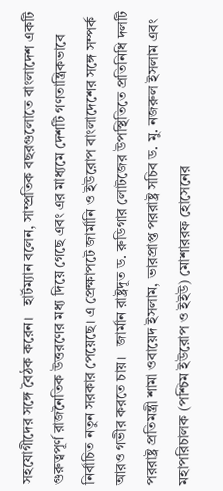সহযোগীদের সঙ্গে বৈঠক করেন।   হার্টম্যান বলেন, সাম্প্রতিক বছরগুলোতে বাংলাদেশ একটি গুরুত্বপূর্ণ রাজনৈতিক উত্তরণের মধ্য দিয়ে গেছে এবং এর মাধ্যমে দেশটি গণতান্ত্রিকভাবে নির্বাচিত নতুন সরকার পেয়েছে। এ প্রেক্ষাপটে জার্মানি ও ইউরোপ বাংলাদেশের সঙ্গে সম্পর্ক আরও গভীর করতে চায়।   জার্মান রাষ্ট্রদূত ড. রুডিগার লোটজের উপস্থিতিতে প্রতিনিধি দলটি পররাষ্ট্র প্রতিমন্ত্রী শামা ওবায়েদ ইসলাম, ভারপ্রাপ্ত পররাষ্ট্র সচিব ড. মু. নজরুল ইসলাম এবং মহাপরিচালক (পশ্চিম ইউরোপ ও ইইউ) মোশাররফ হোসেনের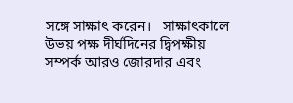সঙ্গে সাক্ষাৎ করেন।   সাক্ষাৎকালে উভয় পক্ষ দীর্ঘদিনের দ্বিপক্ষীয় সম্পর্ক আরও জোরদার এবং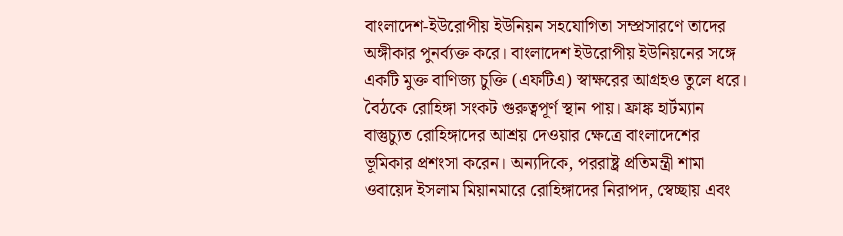বাংলাদেশ-ইউরোপীয় ইউনিয়ন সহযোগিতা সম্প্রসারণে তাদের অঙ্গীকার পুনর্ব্যক্ত করে। বাংলাদেশ ইউরোপীয় ইউনিয়নের সঙ্গে একটি মুক্ত বাণিজ্য চুক্তি (এফটিএ) স্বাক্ষরের আগ্রহও তুলে ধরে।   বৈঠকে রোহিঙ্গা সংকট গুরুত্বপূর্ণ স্থান পায়। ফ্রাঙ্ক হার্টম্যান বাস্তুচ্যুত রোহিঙ্গাদের আশ্রয় দেওয়ার ক্ষেত্রে বাংলাদেশের ভূমিকার প্রশংসা করেন। অন্যদিকে, পররাষ্ট্র প্রতিমন্ত্রী শামা ওবায়েদ ইসলাম মিয়ানমারে রোহিঙ্গাদের নিরাপদ, স্বেচ্ছায় এবং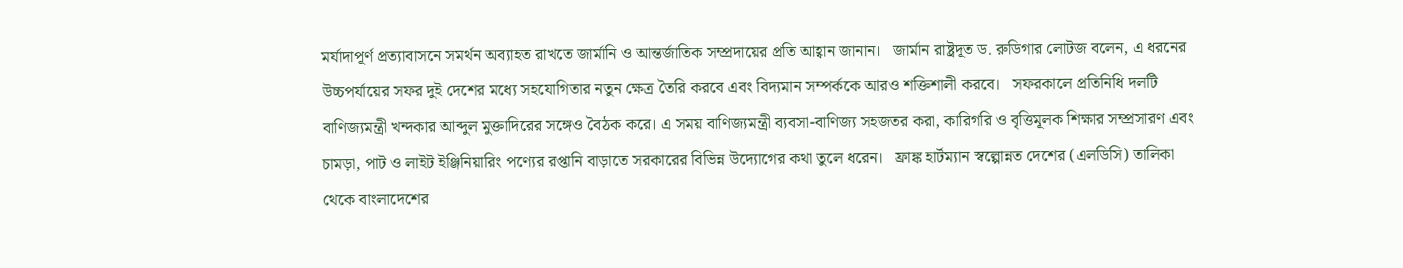মর্যাদাপূর্ণ প্রত্যাবাসনে সমর্থন অব্যাহত রাখতে জার্মানি ও আন্তর্জাতিক সম্প্রদায়ের প্রতি আহ্বান জানান।   জার্মান রাষ্ট্রদূত ড. রুডিগার লোটজ বলেন, এ ধরনের উচ্চপর্যায়ের সফর দুই দেশের মধ্যে সহযোগিতার নতুন ক্ষেত্র তৈরি করবে এবং বিদ্যমান সম্পর্ককে আরও শক্তিশালী করবে।   সফরকালে প্রতিনিধি দলটি বাণিজ্যমন্ত্রী খন্দকার আব্দুল মুক্তাদিরের সঙ্গেও বৈঠক করে। এ সময় বাণিজ্যমন্ত্রী ব্যবসা-বাণিজ্য সহজতর করা, কারিগরি ও বৃত্তিমূলক শিক্ষার সম্প্রসারণ এবং চামড়া, পাট ও লাইট ইঞ্জিনিয়ারিং পণ্যের রপ্তানি বাড়াতে সরকারের বিভিন্ন উদ্যোগের কথা তুলে ধরেন।   ফ্রাঙ্ক হার্টম্যান স্বল্পোন্নত দেশের (এলডিসি) তালিকা থেকে বাংলাদেশের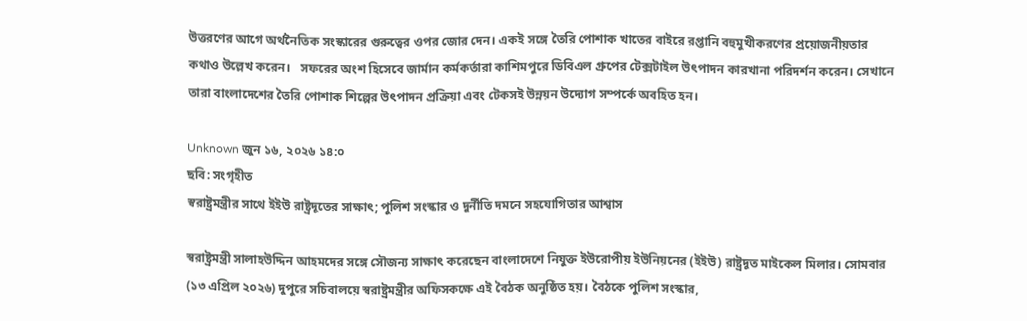উত্তরণের আগে অর্থনৈতিক সংস্কারের গুরুত্বের ওপর জোর দেন। একই সঙ্গে তৈরি পোশাক খাতের বাইরে রপ্তানি বহুমুখীকরণের প্রয়োজনীয়তার কথাও উল্লেখ করেন।   সফরের অংশ হিসেবে জার্মান কর্মকর্তারা কাশিমপুরে ডিবিএল গ্রুপের টেক্সটাইল উৎপাদন কারখানা পরিদর্শন করেন। সেখানে তারা বাংলাদেশের তৈরি পোশাক শিল্পের উৎপাদন প্রক্রিয়া এবং টেকসই উন্নয়ন উদ্যোগ সম্পর্কে অবহিত হন।

Unknown জুন ১৬, ২০২৬ ১৪:০
ছবি: সংগৃহীত
স্বরাষ্ট্রমন্ত্রীর সাথে ইইউ রাষ্ট্রদূতের সাক্ষাৎ; পুলিশ সংস্কার ও দুর্নীতি দমনে সহযোগিতার আশ্বাস

স্বরাষ্ট্রমন্ত্রী সালাহউদ্দিন আহমদের সঙ্গে সৌজন্য সাক্ষাৎ করেছেন বাংলাদেশে নিযুক্ত ইউরোপীয় ইউনিয়নের (ইইউ) রাষ্ট্রদূত মাইকেল মিলার। সোমবার (১৩ এপ্রিল ২০২৬) দুপুরে সচিবালয়ে স্বরাষ্ট্রমন্ত্রীর অফিসকক্ষে এই বৈঠক অনুষ্ঠিত হয়। বৈঠকে পুলিশ সংস্কার,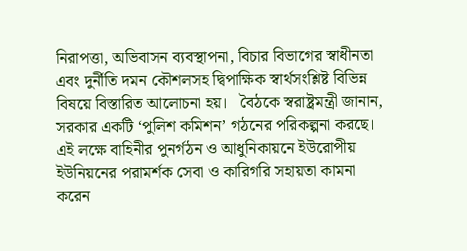নিরাপত্তা, অভিবাসন ব্যবস্থাপনা, বিচার বিভাগের স্বাধীনতা এবং দুর্নীতি দমন কৌশলসহ দ্বিপাক্ষিক স্বার্থসংশ্লিষ্ট বিভিন্ন বিষয়ে বিস্তারিত আলোচনা হয়।   বৈঠকে স্বরাষ্ট্রমন্ত্রী জানান, সরকার একটি ‘পুলিশ কমিশন’ গঠনের পরিকল্পনা করছে। এই লক্ষে বাহিনীর পুনর্গঠন ও আধুনিকায়নে ইউরোপীয় ইউনিয়নের পরামর্শক সেবা ও কারিগরি সহায়তা কামনা করেন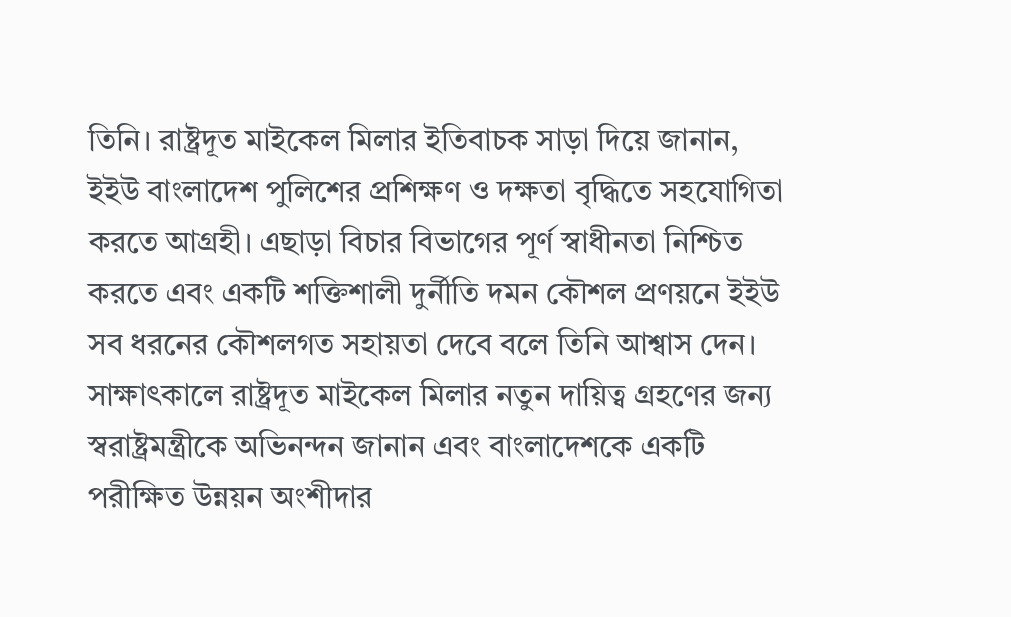তিনি। রাষ্ট্রদূত মাইকেল মিলার ইতিবাচক সাড়া দিয়ে জানান, ইইউ বাংলাদেশ পুলিশের প্রশিক্ষণ ও দক্ষতা বৃদ্ধিতে সহযোগিতা করতে আগ্রহী। এছাড়া বিচার বিভাগের পূর্ণ স্বাধীনতা নিশ্চিত করতে এবং একটি শক্তিশালী দুর্নীতি দমন কৌশল প্রণয়নে ইইউ সব ধরনের কৌশলগত সহায়তা দেবে বলে তিনি আশ্বাস দেন।   সাক্ষাৎকালে রাষ্ট্রদূত মাইকেল মিলার নতুন দায়িত্ব গ্রহণের জন্য স্বরাষ্ট্রমন্ত্রীকে অভিনন্দন জানান এবং বাংলাদেশকে একটি পরীক্ষিত উন্নয়ন অংশীদার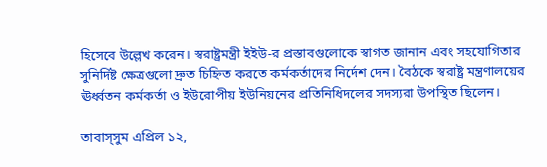হিসেবে উল্লেখ করেন। স্বরাষ্ট্রমন্ত্রী ইইউ-র প্রস্তাবগুলোকে স্বাগত জানান এবং সহযোগিতার সুনির্দিষ্ট ক্ষেত্রগুলো দ্রুত চিহ্নিত করতে কর্মকর্তাদের নির্দেশ দেন। বৈঠকে স্বরাষ্ট্র মন্ত্রণালয়ের ঊর্ধ্বতন কর্মকর্তা ও ইউরোপীয় ইউনিয়নের প্রতিনিধিদলের সদস্যরা উপস্থিত ছিলেন।

তাবাস্সুম এপ্রিল ১২,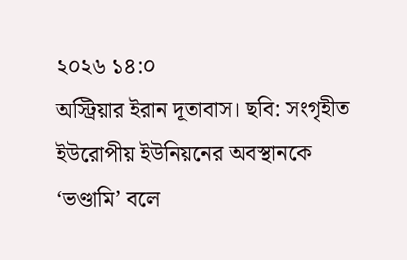২০২৬ ১৪:০
অস্ট্রিয়ার ইরান দূতাবাস। ছবি: সংগৃহীত
ইউরোপীয় ইউনিয়নের অবস্থানকে ‘ভণ্ডামি’ বলে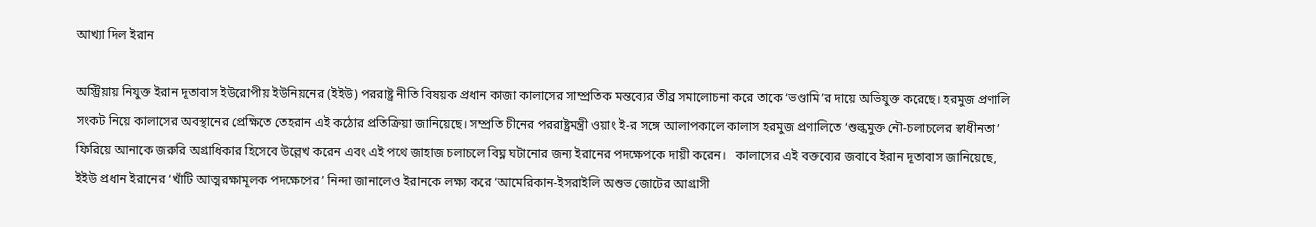আখ্যা দিল ইরান

অস্ট্রিয়ায় নিযুক্ত ইরান দূতাবাস ইউরোপীয় ইউনিয়নের (ইইউ) পররাষ্ট্র নীতি বিষয়ক প্রধান কাজা কালাসের সাম্প্রতিক মন্তব্যের তীব্র সমালোচনা করে তাকে ‘ভণ্ডামি’র দায়ে অভিযুক্ত করেছে। হরমুজ প্রণালি সংকট নিয়ে কালাসের অবস্থানের প্রেক্ষিতে তেহরান এই কঠোর প্রতিক্রিয়া জানিয়েছে। সম্প্রতি চীনের পররাষ্ট্রমন্ত্রী ওয়াং ই-র সঙ্গে আলাপকালে কালাস হরমুজ প্রণালিতে ‘শুল্কমুক্ত নৌ-চলাচলের স্বাধীনতা’ ফিরিয়ে আনাকে জরুরি অগ্রাধিকার হিসেবে উল্লেখ করেন এবং এই পথে জাহাজ চলাচলে বিঘ্ন ঘটানোর জন্য ইরানের পদক্ষেপকে দায়ী করেন।   কালাসের এই বক্তব্যের জবাবে ইরান দূতাবাস জানিয়েছে, ইইউ প্রধান ইরানের ‘খাঁটি আত্মরক্ষামূলক পদক্ষেপের’ নিন্দা জানালেও ইরানকে লক্ষ্য করে ‘আমেরিকান-ইসরাইলি অশুভ জোটের আগ্রাসী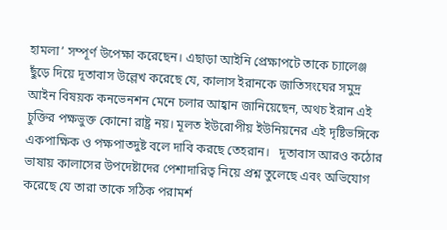হামলা’ সম্পূর্ণ উপেক্ষা করেছেন। এছাড়া আইনি প্রেক্ষাপটে তাকে চ্যালেঞ্জ ছুঁড়ে দিয়ে দূতাবাস উল্লেখ করেছে যে, কালাস ইরানকে জাতিসংঘের সমুদ্র আইন বিষয়ক কনভেনশন মেনে চলার আহ্বান জানিয়েছেন, অথচ ইরান এই চুক্তির পক্ষভুক্ত কোনো রাষ্ট্র নয়। মূলত ইউরোপীয় ইউনিয়নের এই দৃষ্টিভঙ্গিকে একপাক্ষিক ও পক্ষপাতদুষ্ট বলে দাবি করছে তেহরান।   দূতাবাস আরও কঠোর ভাষায় কালাসের উপদেষ্টাদের পেশাদারিত্ব নিয়ে প্রশ্ন তুলেছে এবং অভিযোগ করেছে যে তারা তাকে সঠিক পরামর্শ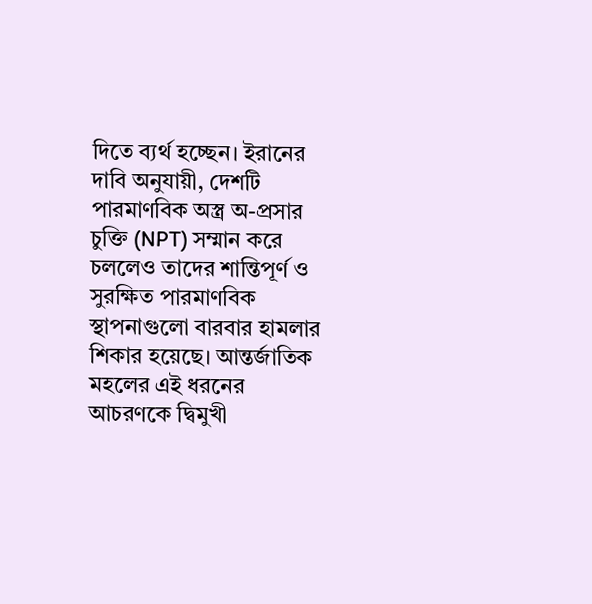দিতে ব্যর্থ হচ্ছেন। ইরানের দাবি অনুযায়ী, দেশটি পারমাণবিক অস্ত্র অ-প্রসার চুক্তি (NPT) সম্মান করে চললেও তাদের শান্তিপূর্ণ ও সুরক্ষিত পারমাণবিক স্থাপনাগুলো বারবার হামলার শিকার হয়েছে। আন্তর্জাতিক মহলের এই ধরনের আচরণকে দ্বিমুখী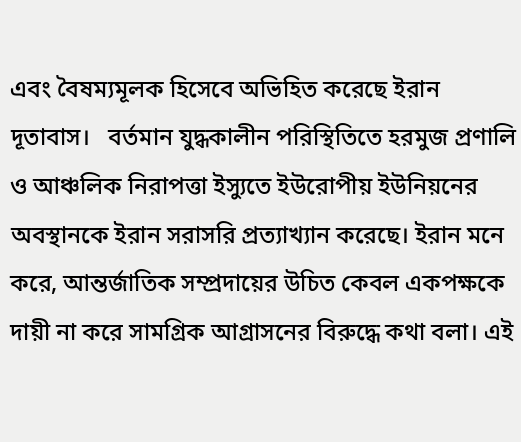এবং বৈষম্যমূলক হিসেবে অভিহিত করেছে ইরান দূতাবাস।   বর্তমান যুদ্ধকালীন পরিস্থিতিতে হরমুজ প্রণালি ও আঞ্চলিক নিরাপত্তা ইস্যুতে ইউরোপীয় ইউনিয়নের অবস্থানকে ইরান সরাসরি প্রত্যাখ্যান করেছে। ইরান মনে করে, আন্তর্জাতিক সম্প্রদায়ের উচিত কেবল একপক্ষকে দায়ী না করে সামগ্রিক আগ্রাসনের বিরুদ্ধে কথা বলা। এই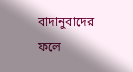বাদানুবাদের ফলে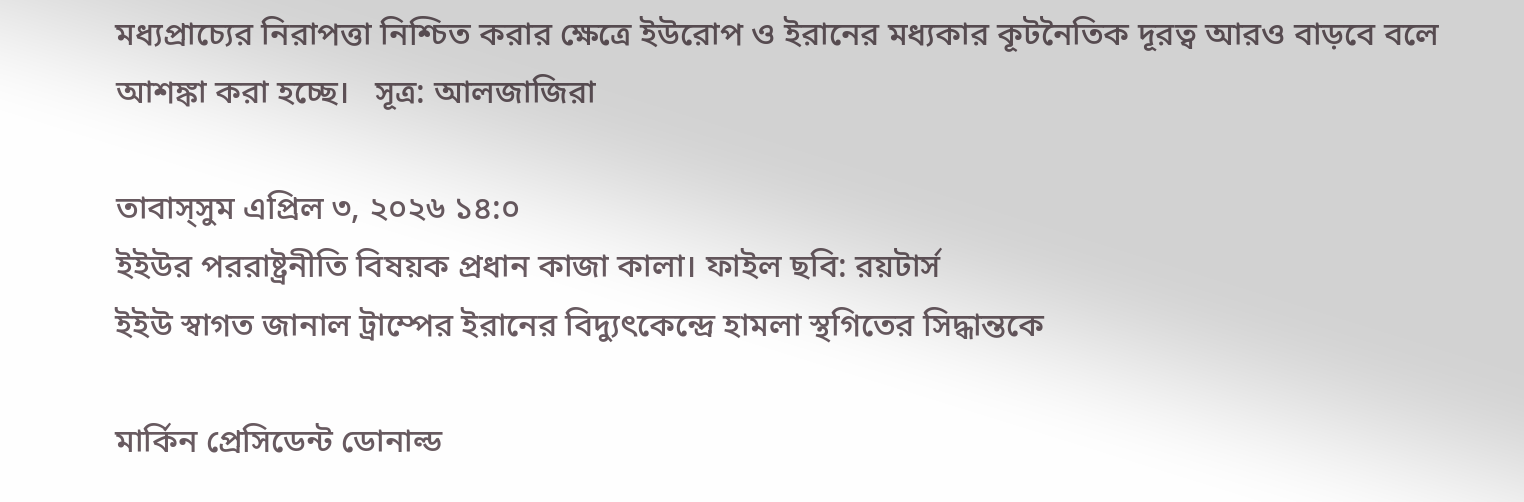মধ্যপ্রাচ্যের নিরাপত্তা নিশ্চিত করার ক্ষেত্রে ইউরোপ ও ইরানের মধ্যকার কূটনৈতিক দূরত্ব আরও বাড়বে বলে আশঙ্কা করা হচ্ছে।   সূত্র: আলজাজিরা

তাবাস্সুম এপ্রিল ৩, ২০২৬ ১৪:০
ইইউর পররাষ্ট্রনীতি বিষয়ক প্রধান কাজা কালা। ফাইল ছবি: রয়টার্স
ইইউ স্বাগত জানাল ট্রাম্পের ইরানের বিদ্যুৎকেন্দ্রে হামলা স্থগিতের সিদ্ধান্তকে

মার্কিন প্রেসিডেন্ট ডোনাল্ড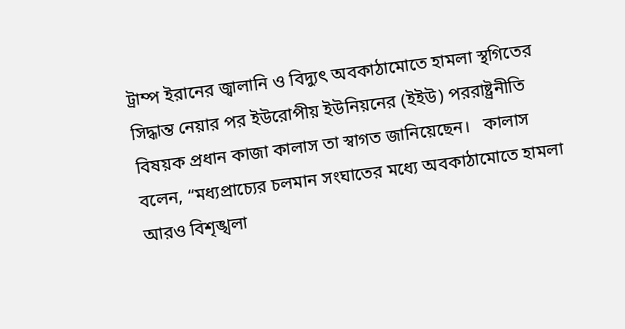ট্রাম্প ইরানের জ্বালানি ও বিদ্যুৎ অবকাঠামোতে হামলা স্থগিতের সিদ্ধান্ত নেয়ার পর ইউরোপীয় ইউনিয়নের (ইইউ) পররাষ্ট্রনীতি বিষয়ক প্রধান কাজা কালাস তা স্বাগত জানিয়েছেন।   কালাস বলেন, “মধ্যপ্রাচ্যের চলমান সংঘাতের মধ্যে অবকাঠামোতে হামলা আরও বিশৃঙ্খলা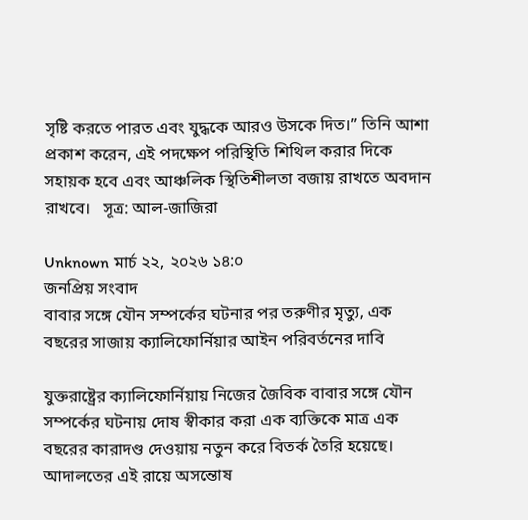সৃষ্টি করতে পারত এবং যুদ্ধকে আরও উসকে দিত।” তিনি আশা প্রকাশ করেন, এই পদক্ষেপ পরিস্থিতি শিথিল করার দিকে সহায়ক হবে এবং আঞ্চলিক স্থিতিশীলতা বজায় রাখতে অবদান রাখবে।   সূত্র: আল-জাজিরা

Unknown মার্চ ২২, ২০২৬ ১৪:০
জনপ্রিয় সংবাদ
বাবার সঙ্গে যৌন সম্পর্কের ঘটনার পর তরুণীর মৃত্যু, এক বছরের সাজায় ক্যালিফোর্নিয়ার আইন পরিবর্তনের দাবি

যুক্তরাষ্ট্রের ক্যালিফোর্নিয়ায় নিজের জৈবিক বাবার সঙ্গে যৌন সম্পর্কের ঘটনায় দোষ স্বীকার করা এক ব্যক্তিকে মাত্র এক বছরের কারাদণ্ড দেওয়ায় নতুন করে বিতর্ক তৈরি হয়েছে। আদালতের এই রায়ে অসন্তোষ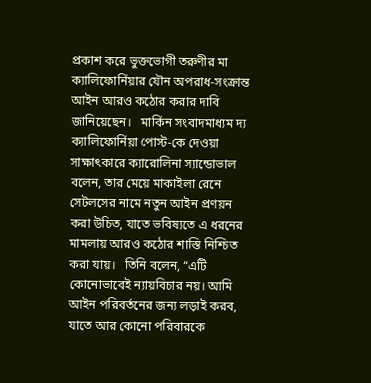প্রকাশ করে ভুক্তভোগী তরুণীর মা ক্যালিফোর্নিয়ার যৌন অপরাধ-সংক্রান্ত আইন আরও কঠোর করার দাবি জানিয়েছেন।   মার্কিন সংবাদমাধ্যম দ্য ক্যালিফোর্নিয়া পোস্ট-কে দেওয়া সাক্ষাৎকারে ক্যারোলিনা স্যান্ডোভাল বলেন, তার মেয়ে মাকাইলা রেনে সেটলসের নামে নতুন আইন প্রণয়ন করা উচিত, যাতে ভবিষ্যতে এ ধরনের মামলায় আরও কঠোর শাস্তি নিশ্চিত করা যায়।   তিনি বলেন, “এটি কোনোভাবেই ন্যায়বিচার নয়। আমি আইন পরিবর্তনের জন্য লড়াই করব, যাতে আর কোনো পরিবারকে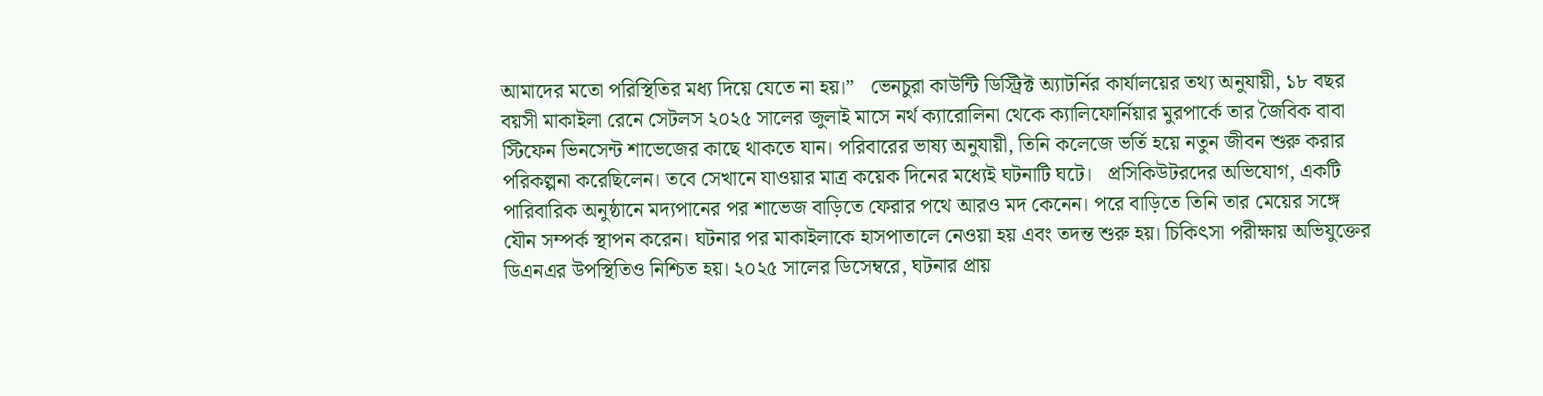আমাদের মতো পরিস্থিতির মধ্য দিয়ে যেতে না হয়।”   ভেনচুরা কাউন্টি ডিস্ট্রিক্ট অ্যাটর্নির কার্যালয়ের তথ্য অনুযায়ী, ১৮ বছর বয়সী মাকাইলা রেনে সেটলস ২০২৫ সালের জুলাই মাসে নর্থ ক্যারোলিনা থেকে ক্যালিফোর্নিয়ার মুরপার্কে তার জৈবিক বাবা স্টিফেন ভিনসেন্ট শাভেজের কাছে থাকতে যান। পরিবারের ভাষ্য অনুযায়ী, তিনি কলেজে ভর্তি হয়ে নতুন জীবন শুরু করার পরিকল্পনা করেছিলেন। তবে সেখানে যাওয়ার মাত্র কয়েক দিনের মধ্যেই ঘটনাটি ঘটে।   প্রসিকিউটরদের অভিযোগ, একটি পারিবারিক অনুষ্ঠানে মদ্যপানের পর শাভেজ বাড়িতে ফেরার পথে আরও মদ কেনেন। পরে বাড়িতে তিনি তার মেয়ের সঙ্গে যৌন সম্পর্ক স্থাপন করেন। ঘটনার পর মাকাইলাকে হাসপাতালে নেওয়া হয় এবং তদন্ত শুরু হয়। চিকিৎসা পরীক্ষায় অভিযুক্তের ডিএনএর উপস্থিতিও নিশ্চিত হয়। ২০২৫ সালের ডিসেম্বরে, ঘটনার প্রায়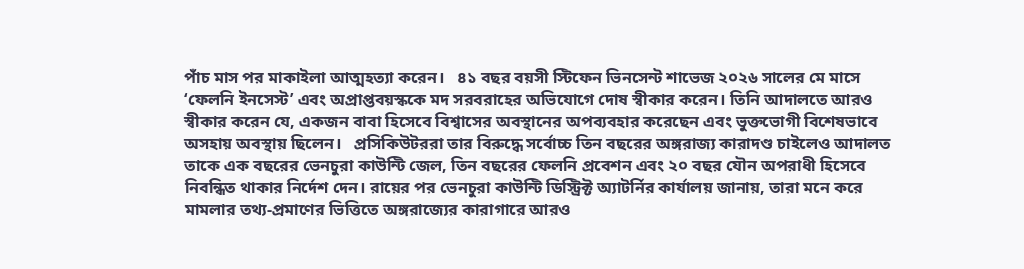পাঁচ মাস পর মাকাইলা আত্মহত্যা করেন।   ৪১ বছর বয়সী স্টিফেন ভিনসেন্ট শাভেজ ২০২৬ সালের মে মাসে ‘ফেলনি ইনসেস্ট’ এবং অপ্রাপ্তবয়স্ককে মদ সরবরাহের অভিযোগে দোষ স্বীকার করেন। তিনি আদালতে আরও স্বীকার করেন যে, একজন বাবা হিসেবে বিশ্বাসের অবস্থানের অপব্যবহার করেছেন এবং ভুক্তভোগী বিশেষভাবে অসহায় অবস্থায় ছিলেন।   প্রসিকিউটররা তার বিরুদ্ধে সর্বোচ্চ তিন বছরের অঙ্গরাজ্য কারাদণ্ড চাইলেও আদালত তাকে এক বছরের ভেনচুরা কাউন্টি জেল, তিন বছরের ফেলনি প্রবেশন এবং ২০ বছর যৌন অপরাধী হিসেবে নিবন্ধিত থাকার নির্দেশ দেন। রায়ের পর ভেনচুরা কাউন্টি ডিস্ট্রিক্ট অ্যাটর্নির কার্যালয় জানায়, তারা মনে করে মামলার তথ্য-প্রমাণের ভিত্তিতে অঙ্গরাজ্যের কারাগারে আরও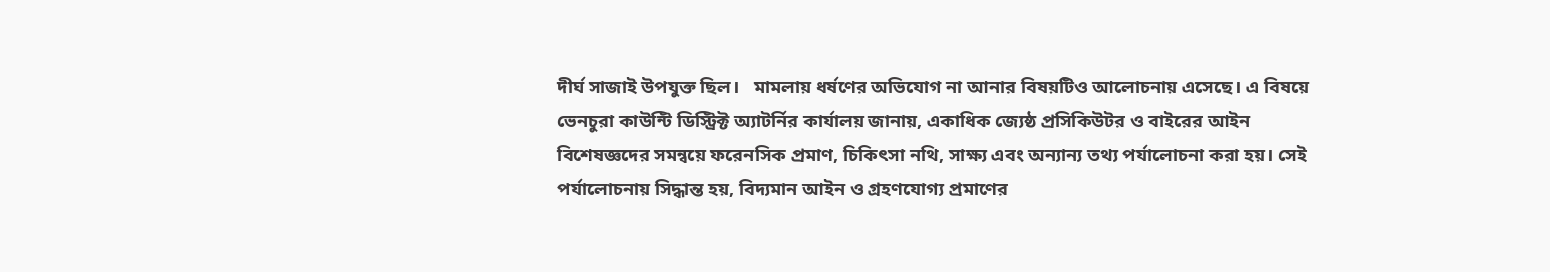দীর্ঘ সাজাই উপযুক্ত ছিল।   মামলায় ধর্ষণের অভিযোগ না আনার বিষয়টিও আলোচনায় এসেছে। এ বিষয়ে ভেনচুরা কাউন্টি ডিস্ট্রিক্ট অ্যাটর্নির কার্যালয় জানায়, একাধিক জ্যেষ্ঠ প্রসিকিউটর ও বাইরের আইন বিশেষজ্ঞদের সমন্বয়ে ফরেনসিক প্রমাণ, চিকিৎসা নথি, সাক্ষ্য এবং অন্যান্য তথ্য পর্যালোচনা করা হয়। সেই পর্যালোচনায় সিদ্ধান্ত হয়, বিদ্যমান আইন ও গ্রহণযোগ্য প্রমাণের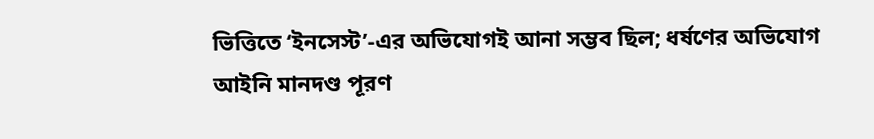ভিত্তিতে ‘ইনসেস্ট’-এর অভিযোগই আনা সম্ভব ছিল; ধর্ষণের অভিযোগ আইনি মানদণ্ড পূরণ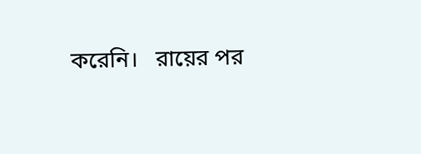করেনি।   রায়ের পর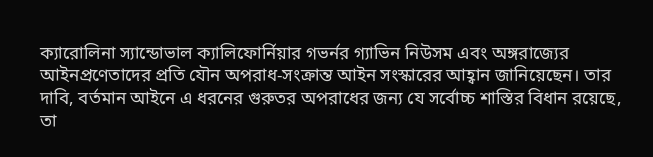ক্যারোলিনা স্যান্ডোভাল ক্যালিফোর্নিয়ার গভর্নর গ্যাভিন নিউসম এবং অঙ্গরাজ্যের আইনপ্রণেতাদের প্রতি যৌন অপরাধ-সংক্রান্ত আইন সংস্কারের আহ্বান জানিয়েছেন। তার দাবি, বর্তমান আইনে এ ধরনের গুরুতর অপরাধের জন্য যে সর্বোচ্চ শাস্তির বিধান রয়েছে, তা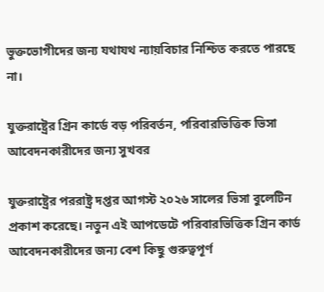ভুক্তভোগীদের জন্য যথাযথ ন্যায়বিচার নিশ্চিত করতে পারছে না।

যুক্তরাষ্ট্রের গ্রিন কার্ডে বড় পরিবর্তন, পরিবারভিত্তিক ভিসা আবেদনকারীদের জন্য সুখবর

যুক্তরাষ্ট্রের পররাষ্ট্র দপ্তর আগস্ট ২০২৬ সালের ভিসা বুলেটিন প্রকাশ করেছে। নতুন এই আপডেটে পরিবারভিত্তিক গ্রিন কার্ড আবেদনকারীদের জন্য বেশ কিছু গুরুত্বপূর্ণ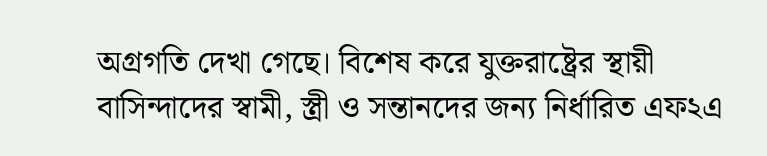অগ্রগতি দেখা গেছে। বিশেষ করে যুক্তরাষ্ট্রের স্থায়ী বাসিন্দাদের স্বামী, স্ত্রী ও সন্তানদের জন্য নির্ধারিত এফ২এ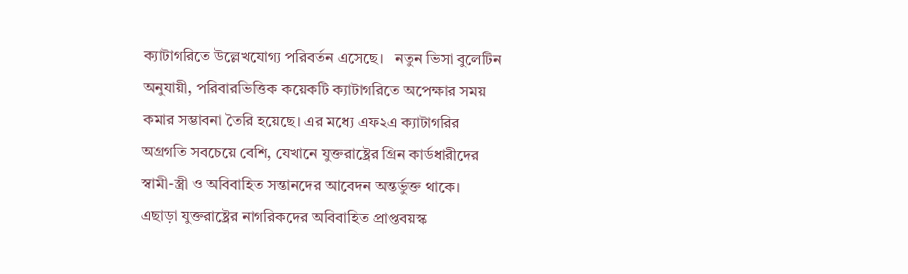ক্যাটাগরিতে উল্লেখযোগ্য পরিবর্তন এসেছে।   নতুন ভিসা বুলেটিন অনুযায়ী, পরিবারভিত্তিক কয়েকটি ক্যাটাগরিতে অপেক্ষার সময় কমার সম্ভাবনা তৈরি হয়েছে। এর মধ্যে এফ২এ ক্যাটাগরির অগ্রগতি সবচেয়ে বেশি, যেখানে যুক্তরাষ্ট্রের গ্রিন কার্ডধারীদের স্বামী-স্ত্রী ও অবিবাহিত সন্তানদের আবেদন অন্তর্ভুক্ত থাকে।   এছাড়া যুক্তরাষ্ট্রের নাগরিকদের অবিবাহিত প্রাপ্তবয়স্ক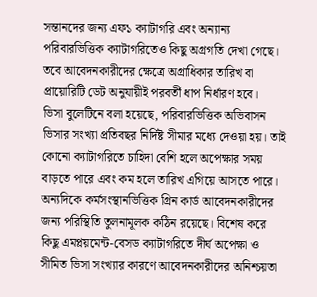সন্তানদের জন্য এফ১ ক্যাটাগরি এবং অন্যান্য পরিবারভিত্তিক ক্যাটাগরিতেও কিছু অগ্রগতি দেখা গেছে। তবে আবেদনকারীদের ক্ষেত্রে অগ্রাধিকার তারিখ বা প্রায়োরিটি ডেট অনুযায়ীই পরবর্তী ধাপ নির্ধারণ হবে।   ভিসা বুলেটিনে বলা হয়েছে, পরিবারভিত্তিক অভিবাসন ভিসার সংখ্যা প্রতিবছর নির্দিষ্ট সীমার মধ্যে দেওয়া হয়। তাই কোনো ক্যাটাগরিতে চাহিদা বেশি হলে অপেক্ষার সময় বাড়তে পারে এবং কম হলে তারিখ এগিয়ে আসতে পারে।   অন্যদিকে কর্মসংস্থানভিত্তিক গ্রিন কার্ড আবেদনকারীদের জন্য পরিস্থিতি তুলনামূলক কঠিন রয়েছে। বিশেষ করে কিছু এমপ্লয়মেন্ট-বেসড ক্যাটাগরিতে দীর্ঘ অপেক্ষা ও সীমিত ভিসা সংখ্যার কারণে আবেদনকারীদের অনিশ্চয়তা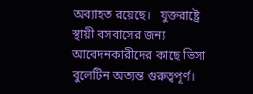অব্যাহত রয়েছে।   যুক্তরাষ্ট্রে স্থায়ী বসবাসের জন্য আবেদনকারীদের কাছে ভিসা বুলেটিন অত্যন্ত গুরুত্বপূর্ণ।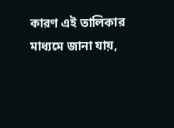কারণ এই তালিকার মাধ্যমে জানা যায়,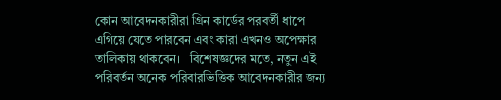কোন আবেদনকারীরা গ্রিন কার্ডের পরবর্তী ধাপে এগিয়ে যেতে পারবেন এবং কারা এখনও অপেক্ষার তালিকায় থাকবেন।   বিশেষজ্ঞদের মতে, নতুন এই পরিবর্তন অনেক পরিবারভিত্তিক আবেদনকারীর জন্য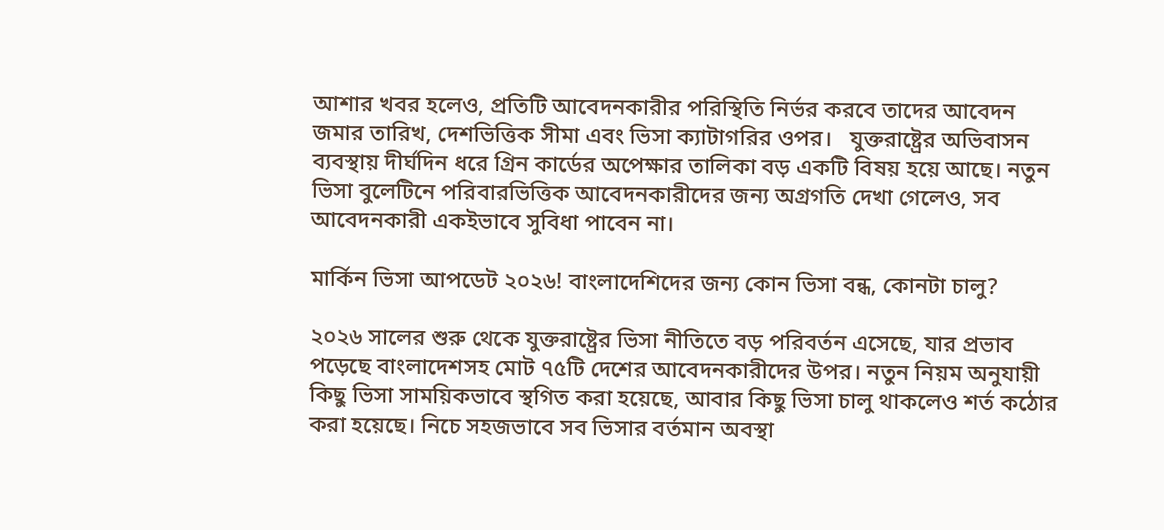আশার খবর হলেও, প্রতিটি আবেদনকারীর পরিস্থিতি নির্ভর করবে তাদের আবেদন জমার তারিখ, দেশভিত্তিক সীমা এবং ভিসা ক্যাটাগরির ওপর।   যুক্তরাষ্ট্রের অভিবাসন ব্যবস্থায় দীর্ঘদিন ধরে গ্রিন কার্ডের অপেক্ষার তালিকা বড় একটি বিষয় হয়ে আছে। নতুন ভিসা বুলেটিনে পরিবারভিত্তিক আবেদনকারীদের জন্য অগ্রগতি দেখা গেলেও, সব আবেদনকারী একইভাবে সুবিধা পাবেন না।

মার্কিন ভিসা আপডেট ২০২৬! বাংলাদেশিদের জন্য কোন ভিসা বন্ধ, কোনটা চালু?

২০২৬ সালের শুরু থেকে যুক্তরাষ্ট্রের ভিসা নীতিতে বড় পরিবর্তন এসেছে, যার প্রভাব পড়েছে বাংলাদেশসহ মোট ৭৫টি দেশের আবেদনকারীদের উপর। নতুন নিয়ম অনুযায়ী কিছু ভিসা সাময়িকভাবে স্থগিত করা হয়েছে, আবার কিছু ভিসা চালু থাকলেও শর্ত কঠোর করা হয়েছে। নিচে সহজভাবে সব ভিসার বর্তমান অবস্থা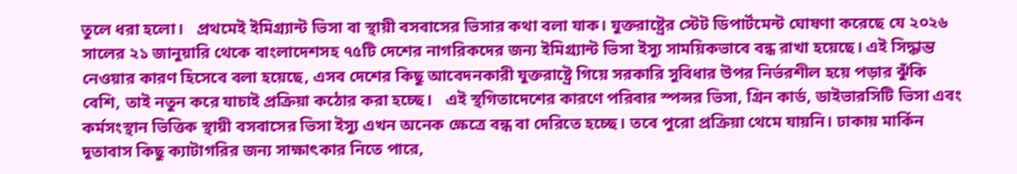তুলে ধরা হলো।   প্রথমেই ইমিগ্র্যান্ট ভিসা বা স্থায়ী বসবাসের ভিসার কথা বলা যাক। যুক্তরাষ্ট্রের স্টেট ডিপার্টমেন্ট ঘোষণা করেছে যে ২০২৬ সালের ২১ জানুয়ারি থেকে বাংলাদেশসহ ৭৫টি দেশের নাগরিকদের জন্য ইমিগ্র্যান্ট ভিসা ইস্যু সাময়িকভাবে বন্ধ রাখা হয়েছে। এই সিদ্ধান্ত নেওয়ার কারণ হিসেবে বলা হয়েছে, এসব দেশের কিছু আবেদনকারী যুক্তরাষ্ট্রে গিয়ে সরকারি সুবিধার উপর নির্ভরশীল হয়ে পড়ার ঝুঁকি বেশি, তাই নতুন করে যাচাই প্রক্রিয়া কঠোর করা হচ্ছে।   এই স্থগিতাদেশের কারণে পরিবার স্পন্সর ভিসা, গ্রিন কার্ড, ডাইভারসিটি ভিসা এবং কর্মসংস্থান ভিত্তিক স্থায়ী বসবাসের ভিসা ইস্যু এখন অনেক ক্ষেত্রে বন্ধ বা দেরিতে হচ্ছে। তবে পুরো প্রক্রিয়া থেমে যায়নি। ঢাকায় মার্কিন দূতাবাস কিছু ক্যাটাগরির জন্য সাক্ষাৎকার নিতে পারে,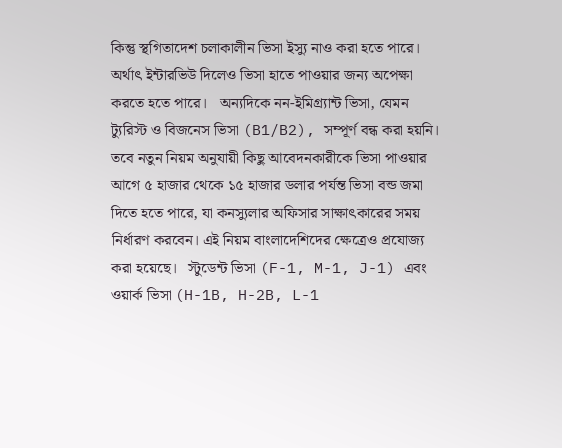কিন্তু স্থগিতাদেশ চলাকালীন ভিসা ইস্যু নাও করা হতে পারে। অর্থাৎ ইন্টারভিউ দিলেও ভিসা হাতে পাওয়ার জন্য অপেক্ষা করতে হতে পারে।   অন্যদিকে নন-ইমিগ্র্যান্ট ভিসা, যেমন ট্যুরিস্ট ও বিজনেস ভিসা (B1/B2), সম্পূর্ণ বন্ধ করা হয়নি। তবে নতুন নিয়ম অনুযায়ী কিছু আবেদনকারীকে ভিসা পাওয়ার আগে ৫ হাজার থেকে ১৫ হাজার ডলার পর্যন্ত ভিসা বন্ড জমা দিতে হতে পারে, যা কনস্যুলার অফিসার সাক্ষাৎকারের সময় নির্ধারণ করবেন। এই নিয়ম বাংলাদেশিদের ক্ষেত্রেও প্রযোজ্য করা হয়েছে।   স্টুডেন্ট ভিসা (F-1, M-1, J-1) এবং ওয়ার্ক ভিসা (H-1B, H-2B, L-1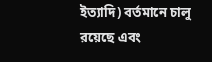ইত্যাদি) বর্তমানে চালু রয়েছে এবং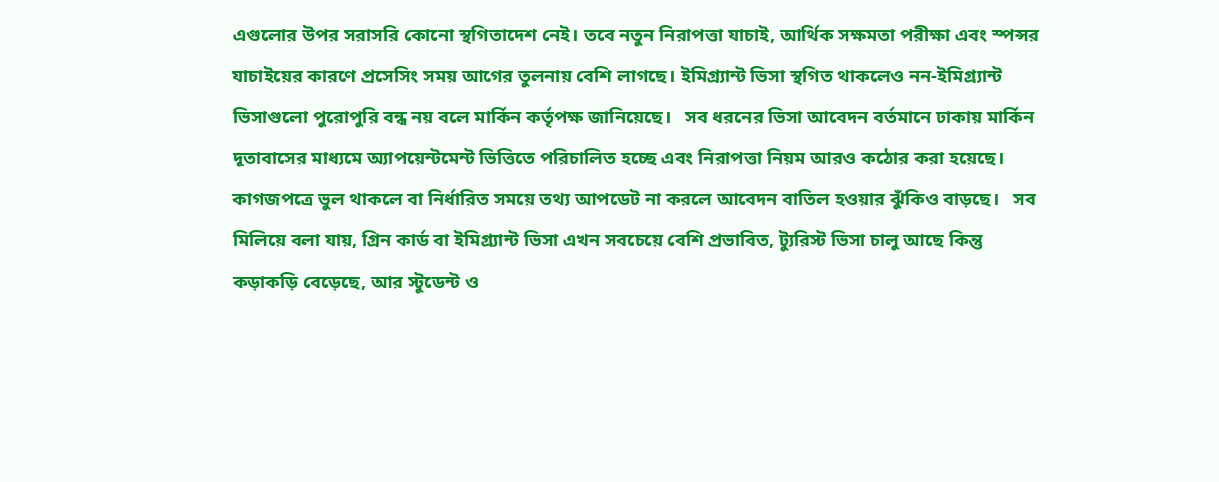এগুলোর উপর সরাসরি কোনো স্থগিতাদেশ নেই। তবে নতুন নিরাপত্তা যাচাই, আর্থিক সক্ষমতা পরীক্ষা এবং স্পন্সর যাচাইয়ের কারণে প্রসেসিং সময় আগের তুলনায় বেশি লাগছে। ইমিগ্র্যান্ট ভিসা স্থগিত থাকলেও নন-ইমিগ্র্যান্ট ভিসাগুলো পুরোপুরি বন্ধ নয় বলে মার্কিন কর্তৃপক্ষ জানিয়েছে।   সব ধরনের ভিসা আবেদন বর্তমানে ঢাকায় মার্কিন দূতাবাসের মাধ্যমে অ্যাপয়েন্টমেন্ট ভিত্তিতে পরিচালিত হচ্ছে এবং নিরাপত্তা নিয়ম আরও কঠোর করা হয়েছে। কাগজপত্রে ভুল থাকলে বা নির্ধারিত সময়ে তথ্য আপডেট না করলে আবেদন বাতিল হওয়ার ঝুঁকিও বাড়ছে।   সব মিলিয়ে বলা যায়, গ্রিন কার্ড বা ইমিগ্র্যান্ট ভিসা এখন সবচেয়ে বেশি প্রভাবিত, ট্যুরিস্ট ভিসা চালু আছে কিন্তু কড়াকড়ি বেড়েছে, আর স্টুডেন্ট ও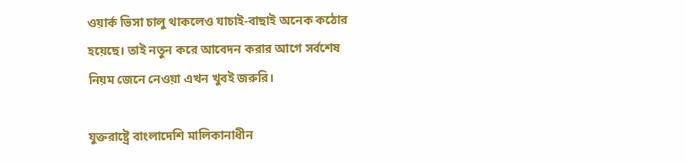ওয়ার্ক ভিসা চালু থাকলেও যাচাই-বাছাই অনেক কঠোর হয়েছে। তাই নতুন করে আবেদন করার আগে সর্বশেষ নিয়ম জেনে নেওয়া এখন খুবই জরুরি।

যুক্তরাষ্ট্রে বাংলাদেশি মালিকানাধীন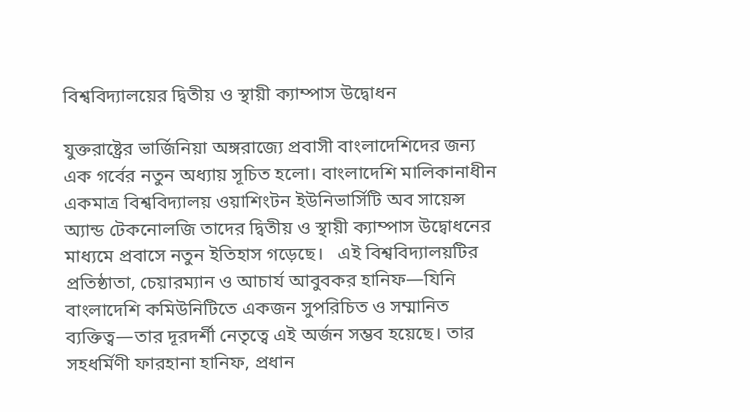বিশ্ববিদ্যালয়ের দ্বিতীয় ও স্থায়ী ক্যাম্পাস উদ্বোধন

যুক্তরাষ্ট্রের ভার্জিনিয়া অঙ্গরাজ্যে প্রবাসী বাংলাদেশিদের জন্য এক গর্বের নতুন অধ্যায় সূচিত হলো। বাংলাদেশি মালিকানাধীন একমাত্র বিশ্ববিদ্যালয় ওয়াশিংটন ইউনিভার্সিটি অব সায়েন্স অ্যান্ড টেকনোলজি তাদের দ্বিতীয় ও স্থায়ী ক্যাম্পাস উদ্বোধনের মাধ্যমে প্রবাসে নতুন ইতিহাস গড়েছে।   এই বিশ্ববিদ্যালয়টির প্রতিষ্ঠাতা, চেয়ারম্যান ও আচার্য আবুবকর হানিফ—যিনি বাংলাদেশি কমিউনিটিতে একজন সুপরিচিত ও সম্মানিত ব্যক্তিত্ব—তার দূরদর্শী নেতৃত্বে এই অর্জন সম্ভব হয়েছে। তার সহধর্মিণী ফারহানা হানিফ, প্রধান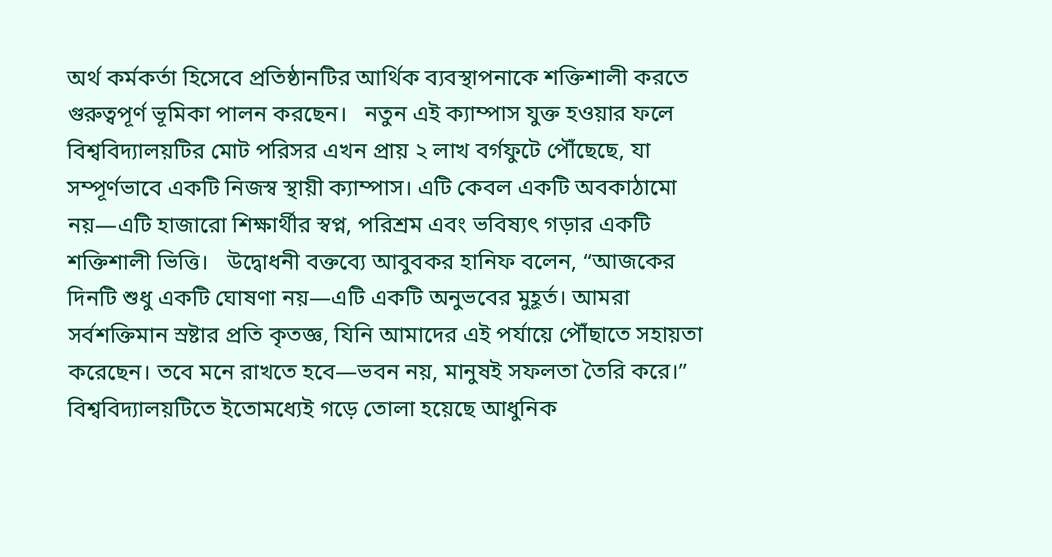অর্থ কর্মকর্তা হিসেবে প্রতিষ্ঠানটির আর্থিক ব্যবস্থাপনাকে শক্তিশালী করতে গুরুত্বপূর্ণ ভূমিকা পালন করছেন।   নতুন এই ক্যাম্পাস যুক্ত হওয়ার ফলে বিশ্ববিদ্যালয়টির মোট পরিসর এখন প্রায় ২ লাখ বর্গফুটে পৌঁছেছে, যা সম্পূর্ণভাবে একটি নিজস্ব স্থায়ী ক্যাম্পাস। এটি কেবল একটি অবকাঠামো নয়—এটি হাজারো শিক্ষার্থীর স্বপ্ন, পরিশ্রম এবং ভবিষ্যৎ গড়ার একটি শক্তিশালী ভিত্তি।   উদ্বোধনী বক্তব্যে আবুবকর হানিফ বলেন, “আজকের দিনটি শুধু একটি ঘোষণা নয়—এটি একটি অনুভবের মুহূর্ত। আমরা সর্বশক্তিমান স্রষ্টার প্রতি কৃতজ্ঞ, যিনি আমাদের এই পর্যায়ে পৌঁছাতে সহায়তা করেছেন। তবে মনে রাখতে হবে—ভবন নয়, মানুষই সফলতা তৈরি করে।”   বিশ্ববিদ্যালয়টিতে ইতোমধ্যেই গড়ে তোলা হয়েছে আধুনিক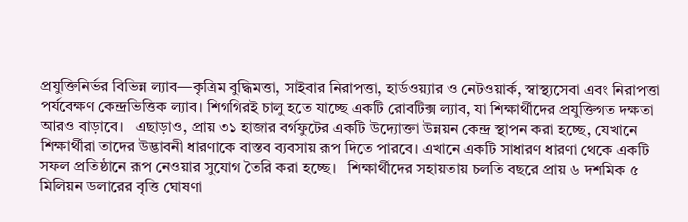প্রযুক্তিনির্ভর বিভিন্ন ল্যাব—কৃত্রিম বুদ্ধিমত্তা, সাইবার নিরাপত্তা, হার্ডওয়্যার ও নেটওয়ার্ক, স্বাস্থ্যসেবা এবং নিরাপত্তা পর্যবেক্ষণ কেন্দ্রভিত্তিক ল্যাব। শিগগিরই চালু হতে যাচ্ছে একটি রোবটিক্স ল্যাব, যা শিক্ষার্থীদের প্রযুক্তিগত দক্ষতা আরও বাড়াবে।   এছাড়াও, প্রায় ৩১ হাজার বর্গফুটের একটি উদ্যোক্তা উন্নয়ন কেন্দ্র স্থাপন করা হচ্ছে, যেখানে শিক্ষার্থীরা তাদের উদ্ভাবনী ধারণাকে বাস্তব ব্যবসায় রূপ দিতে পারবে। এখানে একটি সাধারণ ধারণা থেকে একটি সফল প্রতিষ্ঠানে রূপ নেওয়ার সুযোগ তৈরি করা হচ্ছে।   শিক্ষার্থীদের সহায়তায় চলতি বছরে প্রায় ৬ দশমিক ৫ মিলিয়ন ডলারের বৃত্তি ঘোষণা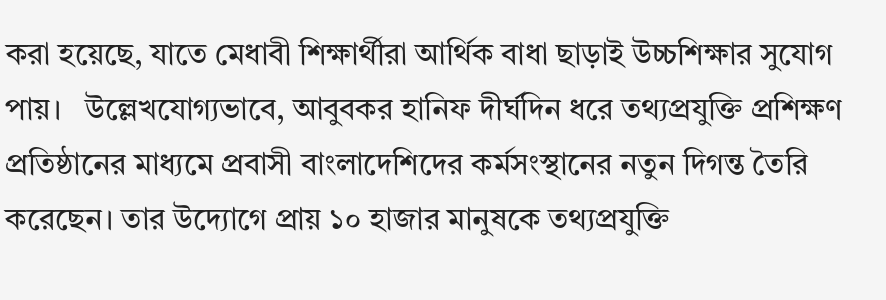করা হয়েছে, যাতে মেধাবী শিক্ষার্থীরা আর্থিক বাধা ছাড়াই উচ্চশিক্ষার সুযোগ পায়।   উল্লেখযোগ্যভাবে, আবুবকর হানিফ দীর্ঘদিন ধরে তথ্যপ্রযুক্তি প্রশিক্ষণ প্রতিষ্ঠানের মাধ্যমে প্রবাসী বাংলাদেশিদের কর্মসংস্থানের নতুন দিগন্ত তৈরি করেছেন। তার উদ্যোগে প্রায় ১০ হাজার মানুষকে তথ্যপ্রযুক্তি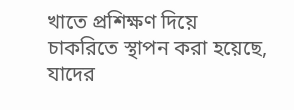খাতে প্রশিক্ষণ দিয়ে চাকরিতে স্থাপন করা হয়েছে, যাদের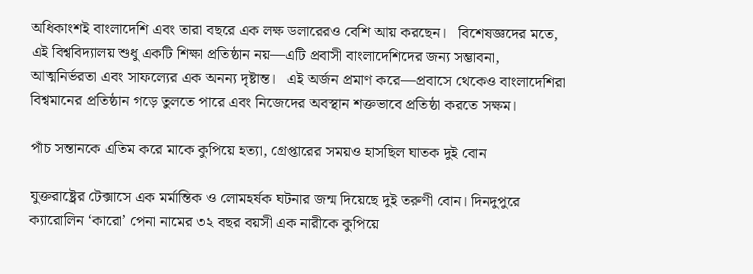অধিকাংশই বাংলাদেশি এবং তারা বছরে এক লক্ষ ডলারেরও বেশি আয় করছেন।   বিশেষজ্ঞদের মতে, এই বিশ্ববিদ্যালয় শুধু একটি শিক্ষা প্রতিষ্ঠান নয়—এটি প্রবাসী বাংলাদেশিদের জন্য সম্ভাবনা, আত্মনির্ভরতা এবং সাফল্যের এক অনন্য দৃষ্টান্ত।   এই অর্জন প্রমাণ করে—প্রবাসে থেকেও বাংলাদেশিরা বিশ্বমানের প্রতিষ্ঠান গড়ে তুলতে পারে এবং নিজেদের অবস্থান শক্তভাবে প্রতিষ্ঠা করতে সক্ষম।

পাঁচ সন্তানকে এতিম করে মাকে কুপিয়ে হত্যা, গ্রেপ্তারের সময়ও হাসছিল ঘাতক দুই বোন

যুক্তরাষ্ট্রের টেক্সাসে এক মর্মান্তিক ও লোমহর্ষক ঘটনার জন্ম দিয়েছে দুই তরুণী বোন। দিনদুপুরে ক্যারোলিন ‘কারো’ পেনা নামের ৩২ বছর বয়সী এক নারীকে কুপিয়ে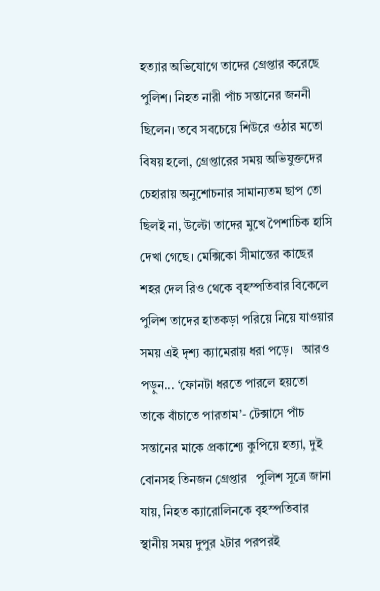হত্যার অভিযোগে তাদের গ্রেপ্তার করেছে পুলিশ। নিহত নারী পাঁচ সন্তানের জননী ছিলেন। তবে সবচেয়ে শিউরে ওঠার মতো বিষয় হলো, গ্রেপ্তারের সময় অভিযুক্তদের চেহারায় অনুশোচনার সামান্যতম ছাপ তো ছিলই না, উল্টো তাদের মুখে পৈশাচিক হাসি দেখা গেছে। মেক্সিকো সীমান্তের কাছের শহর দেল রিও থেকে বৃহস্পতিবার বিকেলে পুলিশ তাদের হাতকড়া পরিয়ে নিয়ে যাওয়ার সময় এই দৃশ্য ক্যামেরায় ধরা পড়ে।   আরও পড়ুন... ‘ফোনটা ধরতে পারলে হয়তো তাকে বাঁচাতে পারতাম’- টেক্সাসে পাঁচ সন্তানের মাকে প্রকাশ্যে কুপিয়ে হত্যা, দুই বোনসহ তিনজন গ্রেপ্তার   পুলিশ সূত্রে জানা যায়, নিহত ক্যারোলিনকে বৃহস্পতিবার স্থানীয় সময় দুপুর ২টার পরপরই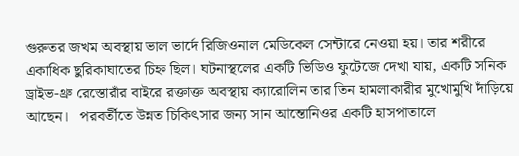গুরুতর জখম অবস্থায় ভাল ভার্দে রিজিওনাল মেডিকেল সেন্টারে নেওয়া হয়। তার শরীরে একাধিক ছুরিকাঘাতের চিহ্ন ছিল। ঘটনাস্থলের একটি ভিডিও ফুটেজে দেখা যায়, একটি সনিক ড্রাইভ-থ্রু রেস্তোরাঁর বাইরে রক্তাক্ত অবস্থায় ক্যারোলিন তার তিন হামলাকারীর মুখোমুখি দাঁড়িয়ে আছেন।   পরবর্তীতে উন্নত চিকিৎসার জন্য সান আন্তোনিওর একটি হাসপাতালে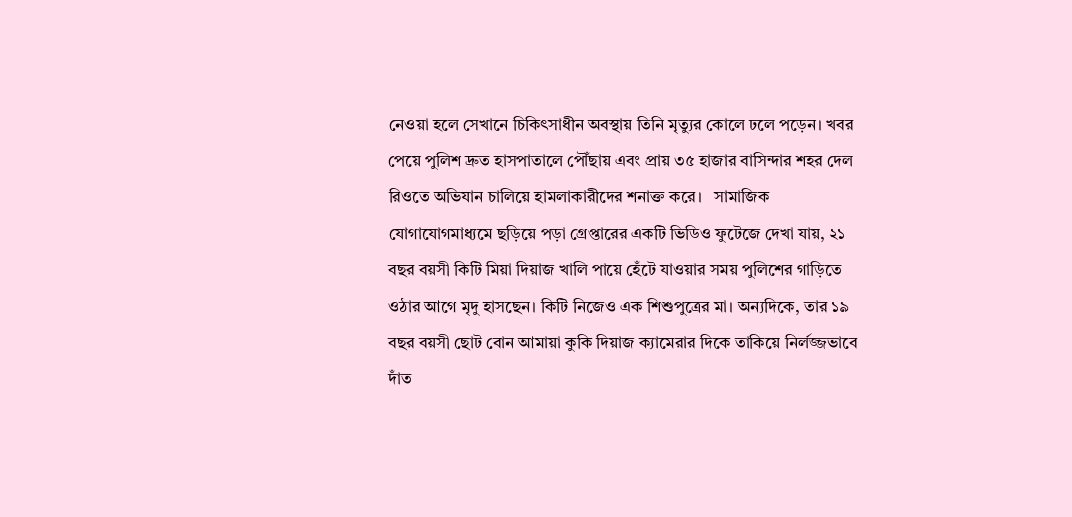নেওয়া হলে সেখানে চিকিৎসাধীন অবস্থায় তিনি মৃত্যুর কোলে ঢলে পড়েন। খবর পেয়ে পুলিশ দ্রুত হাসপাতালে পৌঁছায় এবং প্রায় ৩৫ হাজার বাসিন্দার শহর দেল রিওতে অভিযান চালিয়ে হামলাকারীদের শনাক্ত করে।   সামাজিক যোগাযোগমাধ্যমে ছড়িয়ে পড়া গ্রেপ্তারের একটি ভিডিও ফুটেজে দেখা যায়, ২১ বছর বয়সী কিটি মিয়া দিয়াজ খালি পায়ে হেঁটে যাওয়ার সময় পুলিশের গাড়িতে ওঠার আগে মৃদু হাসছেন। কিটি নিজেও এক শিশুপুত্রের মা। অন্যদিকে, তার ১৯ বছর বয়সী ছোট বোন আমায়া কুকি দিয়াজ ক্যামেরার দিকে তাকিয়ে নির্লজ্জভাবে দাঁত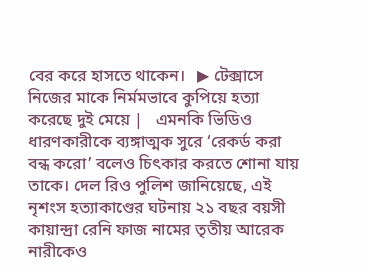বের করে হাসতে থাকেন।   ▶ টেক্সাসে নিজের মাকে নির্মমভাবে কুপিয়ে হত্যা করেছে দুই মেয়ে |   এমনকি ভিডিও ধারণকারীকে ব্যঙ্গাত্মক সুরে ‘রেকর্ড করা বন্ধ করো’ বলেও চিৎকার করতে শোনা যায় তাকে। দেল রিও পুলিশ জানিয়েছে, এই নৃশংস হত্যাকাণ্ডের ঘটনায় ২১ বছর বয়সী কায়ান্দ্রা রেনি ফাজ নামের তৃতীয় আরেক নারীকেও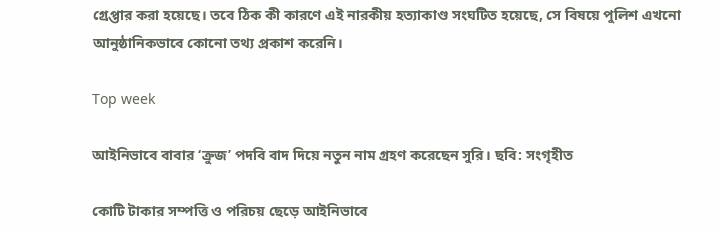গ্রেপ্তার করা হয়েছে। তবে ঠিক কী কারণে এই নারকীয় হত্যাকাণ্ড সংঘটিত হয়েছে, সে বিষয়ে পুলিশ এখনো আনুষ্ঠানিকভাবে কোনো তথ্য প্রকাশ করেনি।

Top week

আইনিভাবে বাবার ‘ক্রুজ’ পদবি বাদ দিয়ে নতুন নাম গ্রহণ করেছেন সুরি। ছবি: সংগৃহীত

কোটি টাকার সম্পত্তি ও পরিচয় ছেড়ে আইনিভাবে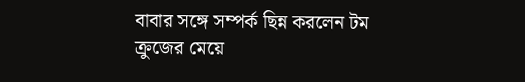বাবার সঙ্গে সম্পর্ক ছিন্ন করলেন টম ক্রুজের মেয়ে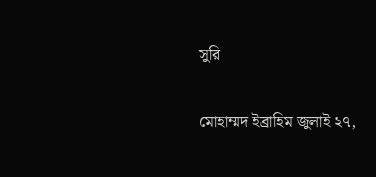সুরি

মোহাম্মদ ইব্রাহিম জুলাই ২৭,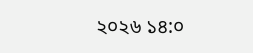২০২৬ ১৪:০